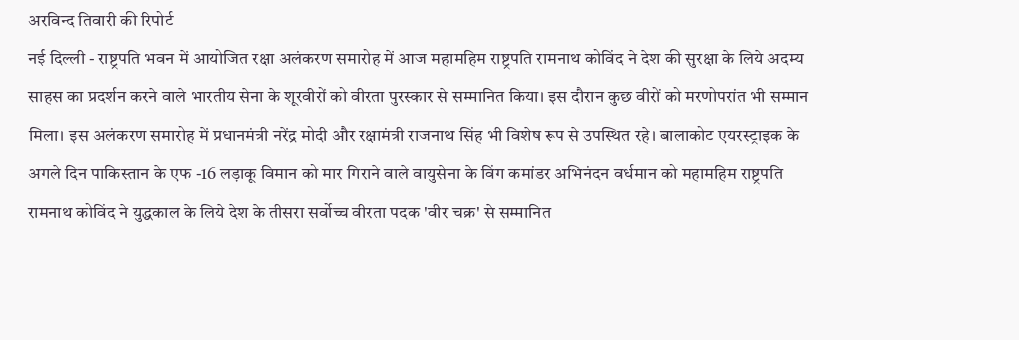अरविन्द तिवारी की रिपोर्ट
नई दिल्ली - राष्ट्रपति भवन में आयोजित रक्षा अलंकरण समारोह में आज महामहिम राष्ट्रपति रामनाथ कोविंद ने देश की सुरक्षा के लिये अदम्य साहस का प्रदर्शन करने वाले भारतीय सेना के शूरवीरों को वीरता पुरस्कार से सम्मानित किया। इस दौरान कुछ वीरों को मरणोपरांत भी सम्मान मिला। इस अलंकरण समारोह में प्रधानमंत्री नरेंद्र मोदी और रक्षामंत्री राजनाथ सिंह भी विशेष रूप से उपस्थित रहे। बालाकोट एयरस्ट्राइक के अगले दिन पाकिस्तान के एफ -16 लड़ाकू विमान को मार गिराने वाले वायुसेना के विंग कमांडर अभिनंदन वर्धमान को महामहिम राष्ट्रपति रामनाथ कोविंद ने युद्धकाल के लिये देश के तीसरा सर्वोच्च वीरता पदक 'वीर चक्र' से सम्मानित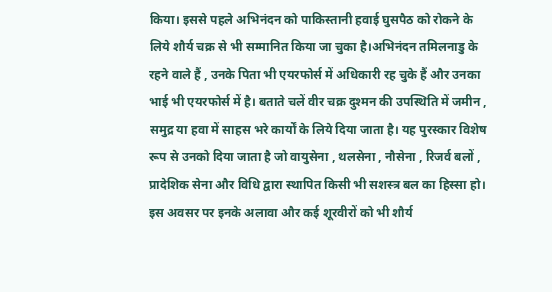किया। इससे पहले अभिनंदन को पाकिस्तानी हवाई घुसपैठ को रोकने के लिये शौर्य चक्र से भी सम्मानित किया जा चुका है।अभिनंदन तमिलनाडु के रहने वाले हैं , उनके पिता भी एयरफोर्स में अधिकारी रह चुके हैं और उनका भाई भी एयरफोर्स में है। बताते चलें वीर चक्र दुश्मन की उपस्थिति में जमीन , समुद्र या हवा में साहस भरे कार्यों के लिये दिया जाता है। यह पुरस्कार विशेष रूप से उनको दिया जाता है जो वायुसेना , थलसेना , नौसेना , रिजर्व बलों , प्रादेशिक सेना और विधि द्वारा स्थापित किसी भी सशस्त्र बल का हिस्सा हो। इस अवसर पर इनके अलावा और कई शूरवीरों को भी शौर्य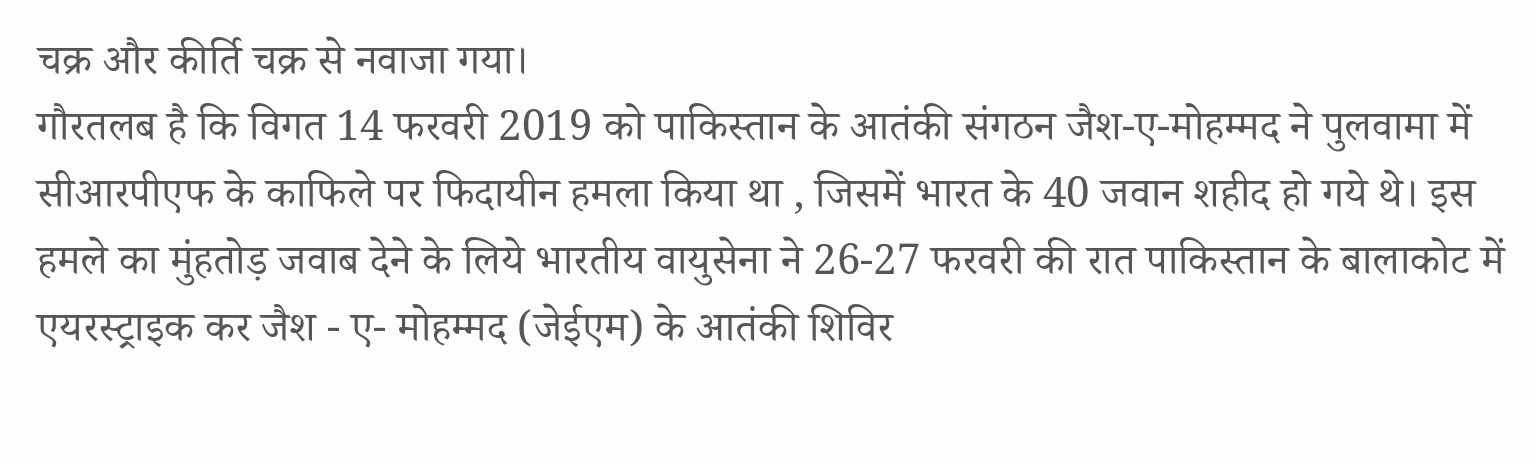चक्र और कीर्ति चक्र से नवाजा गया।
गौरतलब है कि विगत 14 फरवरी 2019 को पाकिस्तान के आतंकी संगठन जैश-ए-मोहम्मद ने पुलवामा में सीआरपीएफ के काफिले पर फिदायीन हमला किया था , जिसमें भारत के 40 जवान शहीद हो गये थे। इस हमले का मुंहतोड़ जवाब देने के लिये भारतीय वायुसेना ने 26-27 फरवरी की रात पाकिस्तान के बालाकोट में एयरस्ट्राइक कर जैश - ए- मोहम्मद (जेईएम) के आतंकी शिविर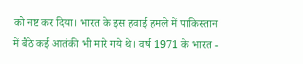को नष्ट कर दिया। भारत के इस हवाई हमले में पाकिस्तान में बैठे कई आतंकी भी मारे गये थे। वर्ष 1971 के भारत -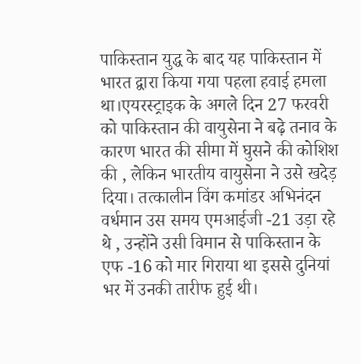पाकिस्तान युद्ध के बाद यह पाकिस्तान में भारत द्वारा किया गया पहला हवाई हमला था।एयरस्ट्राइक के अगले दिन 27 फरवरी को पाकिस्तान की वायुसेना ने बढ़े तनाव के कारण भारत की सीमा में घुसने की कोशिश की , लेकिन भारतीय वायुसेना ने उसे खदेड़ दिया। तत्कालीन विंग कमांडर अभिनंदन वर्धमान उस समय एमआईजी -21 उड़ा रहे थे , उन्होंने उसी विमान से पाकिस्तान के एफ -16 को मार गिराया था इससे दुनियां भर में उनकी तारीफ हुई थी।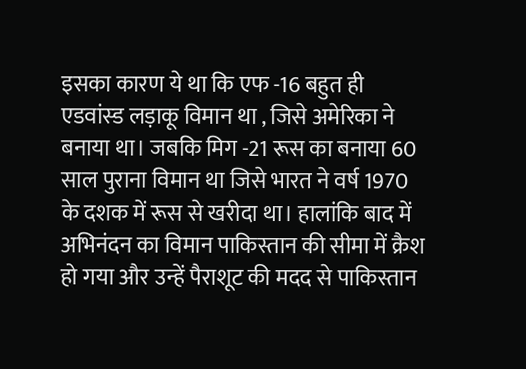इसका कारण ये था कि एफ -16 बहुत ही एडवांस्ड लड़ाकू विमान था , जिसे अमेरिका ने बनाया था। जबकि मिग -21 रूस का बनाया 60 साल पुराना विमान था जिसे भारत ने वर्ष 1970 के दशक में रूस से खरीदा था। हालांकि बाद में अभिनंदन का विमान पाकिस्तान की सीमा में क्रैश हो गया और उन्हें पैराशूट की मदद से पाकिस्तान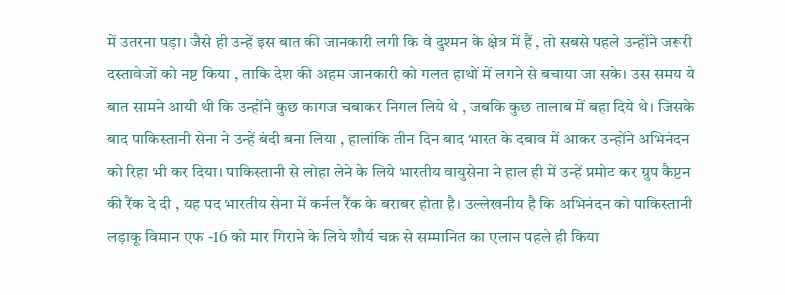में उतरना पड़ा। जैसे ही उन्हें इस बात की जानकारी लगी कि वे दुश्मन के क्षेत्र में हैं , तो सबसे पहले उन्होंने जरूरी दस्तावेजों को नष्ट किया , ताकि देश की अहम जानकारी को गलत हाथों में लगने से बचाया जा सके। उस समय ये बात सामने आयी थी कि उन्होंने कुछ कागज चबाकर निगल लिये थे , जबकि कुछ तालाब में बहा दिये थे। जिसके बाद पाकिस्तानी सेना ने उन्हें बंदी बना लिया , हालांकि तीन दिन बाद भारत के दबाव में आकर उन्होंने अभिनंदन को रिहा भी कर दिया। पाकिस्तानी से लोहा लेने के लिये भारतीय वायुसेना ने हाल ही में उन्हें प्रमोट कर ग्रुप कैप्टन की रैंक दे दी , यह पद भारतीय सेना में कर्नल रैंक के बराबर होता है। उल्लेखनीय है कि अभिनंदन को पाकिस्तानी लड़ाकू विमान एफ -16 को मार गिराने के लिये शौर्य चक्र से सम्मानित का एलान पहले ही किया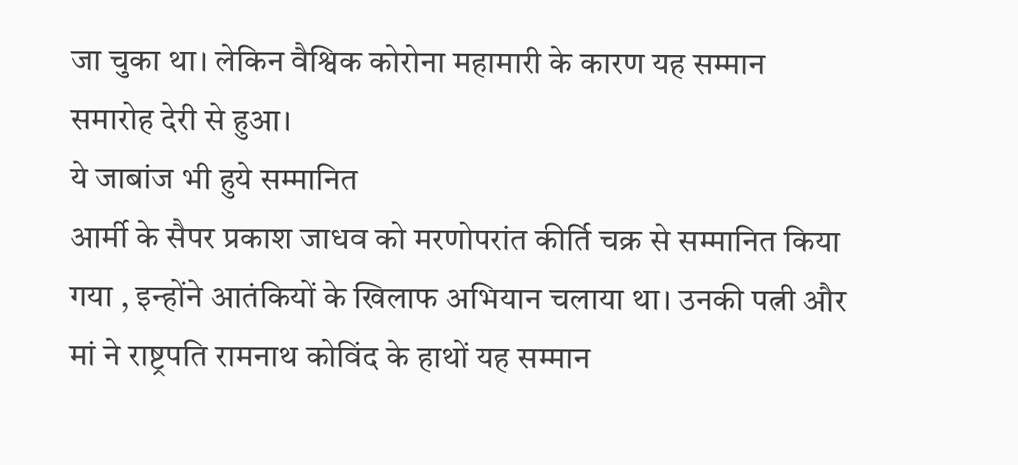जा चुका था। लेकिन वैश्विक कोरोना महामारी के कारण यह सम्मान समारोह देरी से हुआ।
ये जाबांज भी हुये सम्मानित
आर्मी के सैपर प्रकाश जाधव को मरणोपरांत कीर्ति चक्र से सम्मानित किया गया , इन्होंने आतंकियों के खिलाफ अभियान चलाया था। उनकी पत्नी और मां ने राष्ट्रपति रामनाथ कोविंद के हाथों यह सम्मान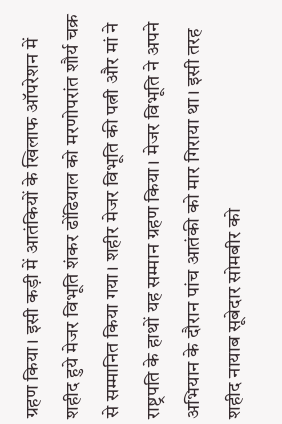ग्रहण किया। इसी कड़ी में आतंकियों के खिलाफ ऑपरेशन में शहीद हुये मेजर विभूति शंकर ढोंढियाल को मरणोपरांत शौर्य चक्र से सम्मानित किया गया। शहीर मेजर विभूति की पत्नी और मां ने राष्ट्रपति के हाथों यह सम्मान ग्रहण किया। मेजर विभूति ने अपने अभियान के दौरान पांच आतंकी को मार गिराया था। इसी तरह शहीद नायाब सूबेदार सोमबीर को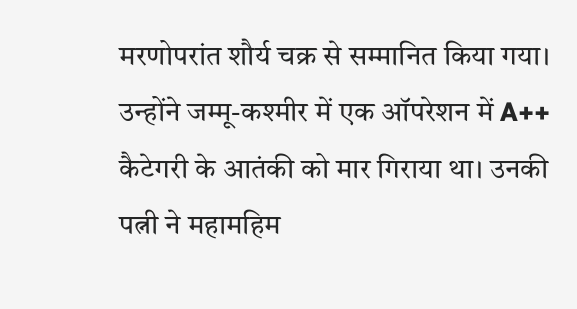मरणोपरांत शौर्य चक्र से सम्मानित किया गया। उन्होंने जम्मू-कश्मीर में एक ऑपरेशन में A++ कैटेगरी के आतंकी को मार गिराया था। उनकी पत्नी ने महामहिम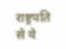राष्ट्रपति से ये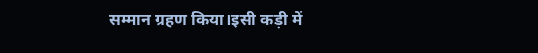सम्मान ग्रहण किया।इसी कड़ी में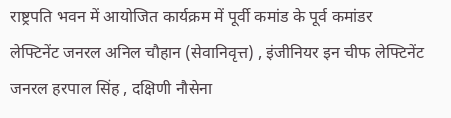राष्ट्रपति भवन में आयोजित कार्यक्रम में पूर्वी कमांड के पूर्व कमांडर लेफ्टिनेंट जनरल अनिल चौहान (सेवानिवृत्त) , इंजीनियर इन चीफ लेफ्टिनेंट जनरल हरपाल सिंह , दक्षिणी नौसेना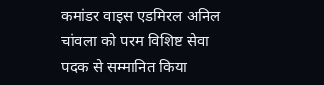कमांडर वाइस एडमिरल अनिल चांवला को परम विशिष्ट सेवा पदक से सम्मानित किया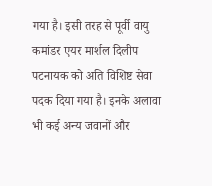गया है। इसी तरह से पूर्वी वायु कमांडर एयर मार्शल दिलीप पटनायक को अति विशिष्ट सेवा पदक दिया गया है। इनके अलावा भी कई अन्य जवानों और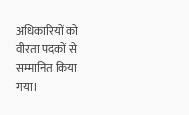अधिकारियों को वीरता पदकों से सम्मानित किया गया।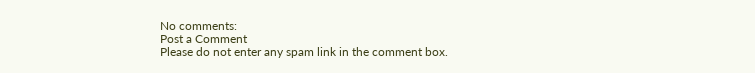No comments:
Post a Comment
Please do not enter any spam link in the comment box.